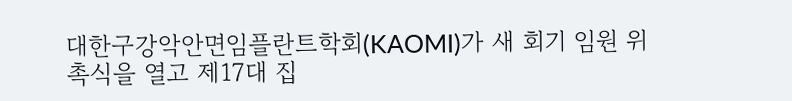대한구강악안면임플란트학회(KAOMI)가 새 회기 임원 위촉식을 열고 제17대 집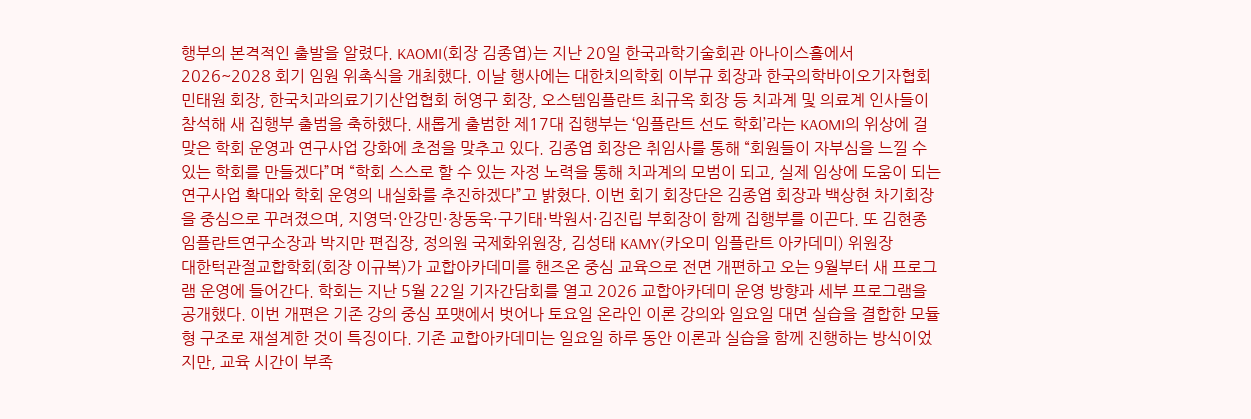행부의 본격적인 출발을 알렸다. KAOMI(회장 김종엽)는 지난 20일 한국과학기술회관 아나이스홀에서 2026~2028 회기 임원 위촉식을 개최했다. 이날 행사에는 대한치의학회 이부규 회장과 한국의학바이오기자협회 민태원 회장, 한국치과의료기기산업협회 허영구 회장, 오스템임플란트 최규옥 회장 등 치과계 및 의료계 인사들이 참석해 새 집행부 출범을 축하했다. 새롭게 출범한 제17대 집행부는 ‘임플란트 선도 학회’라는 KAOMI의 위상에 걸맞은 학회 운영과 연구사업 강화에 초점을 맞추고 있다. 김종엽 회장은 취임사를 통해 “회원들이 자부심을 느낄 수 있는 학회를 만들겠다”며 “학회 스스로 할 수 있는 자정 노력을 통해 치과계의 모범이 되고, 실제 임상에 도움이 되는 연구사업 확대와 학회 운영의 내실화를 추진하겠다”고 밝혔다. 이번 회기 회장단은 김종엽 회장과 백상현 차기회장을 중심으로 꾸려졌으며, 지영덕·안강민·창동욱·구기태·박원서·김진립 부회장이 함께 집행부를 이끈다. 또 김현종 임플란트연구소장과 박지만 편집장, 정의원 국제화위원장, 김성태 KAMY(카오미 임플란트 아카데미) 위원장
대한턱관절교합학회(회장 이규복)가 교합아카데미를 핸즈온 중심 교육으로 전면 개편하고 오는 9월부터 새 프로그램 운영에 들어간다. 학회는 지난 5월 22일 기자간담회를 열고 2026 교합아카데미 운영 방향과 세부 프로그램을 공개했다. 이번 개편은 기존 강의 중심 포맷에서 벗어나 토요일 온라인 이론 강의와 일요일 대면 실습을 결합한 모듈형 구조로 재설계한 것이 특징이다. 기존 교합아카데미는 일요일 하루 동안 이론과 실습을 함께 진행하는 방식이었지만, 교육 시간이 부족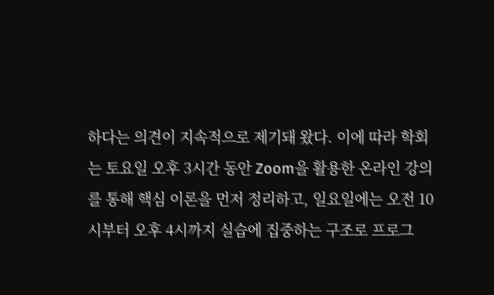하다는 의견이 지속적으로 제기돼 왔다. 이에 따라 학회는 토요일 오후 3시간 동안 Zoom을 활용한 온라인 강의를 통해 핵심 이론을 먼저 정리하고, 일요일에는 오전 10시부터 오후 4시까지 실습에 집중하는 구조로 프로그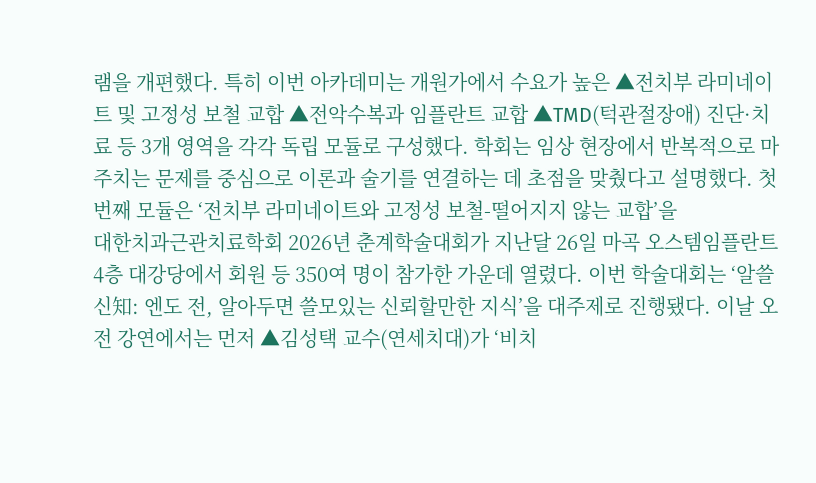램을 개편했다. 특히 이번 아카데미는 개원가에서 수요가 높은 ▲전치부 라미네이트 및 고정성 보철 교합 ▲전악수복과 임플란트 교합 ▲TMD(턱관절장애) 진단·치료 등 3개 영역을 각각 독립 모듈로 구성했다. 학회는 임상 현장에서 반복적으로 마주치는 문제를 중심으로 이론과 술기를 연결하는 데 초점을 맞췄다고 설명했다. 첫 번째 모듈은 ‘전치부 라미네이트와 고정성 보철-떨어지지 않는 교합’을
대한치과근관치료학회 2026년 춘계학술대회가 지난달 26일 마곡 오스템임플란트 4층 대강당에서 회원 등 350여 명이 참가한 가운데 열렸다. 이번 학술대회는 ‘알쓸신知: 엔도 전, 알아두면 쓸모있는 신뢰할만한 지식’을 대주제로 진행됐다. 이날 오전 강연에서는 먼저 ▲김성택 교수(연세치대)가 ‘비치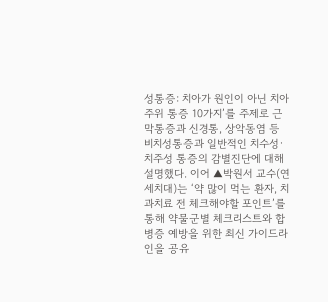성통증: 치아가 원인이 아닌 치아 주위 통증 10가지’를 주제로 근막통증과 신경통, 상악동염 등 비치성통증과 일반적인 치수성·치주성 통증의 감별진단에 대해 설명했다. 이어 ▲박원서 교수(연세치대)는 ‘약 많이 먹는 환자, 치과치료 전 체크해야할 포인트’를 통해 약물군별 체크리스트와 합병증 예방을 위한 최신 가이드라인을 공유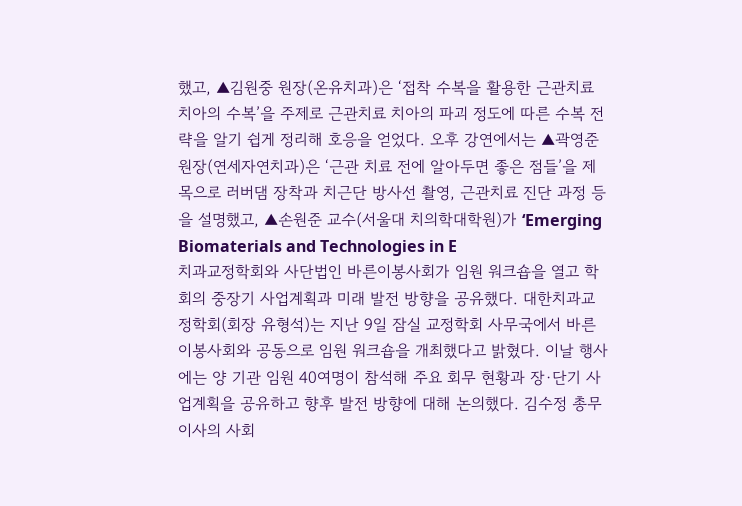했고, ▲김원중 원장(온유치과)은 ‘접착 수복을 활용한 근관치료 치아의 수복’을 주제로 근관치료 치아의 파괴 정도에 따른 수복 전략을 알기 쉽게 정리해 호응을 얻었다. 오후 강연에서는 ▲곽영준 원장(연세자연치과)은 ‘근관 치료 전에 알아두면 좋은 점들’을 제목으로 러버댐 장착과 치근단 방사선 촬영, 근관치료 진단 과정 등을 설명했고, ▲손원준 교수(서울대 치의학대학원)가 ‘Emerging Biomaterials and Technologies in E
치과교정학회와 사단법인 바른이봉사회가 임원 워크숍을 열고 학회의 중장기 사업계획과 미래 발전 방향을 공유했다. 대한치과교정학회(회장 유형석)는 지난 9일 잠실 교정학회 사무국에서 바른이봉사회와 공동으로 임원 워크숍을 개최했다고 밝혔다. 이날 행사에는 양 기관 임원 40여명이 참석해 주요 회무 현황과 장·단기 사업계획을 공유하고 향후 발전 방향에 대해 논의했다. 김수정 총무이사의 사회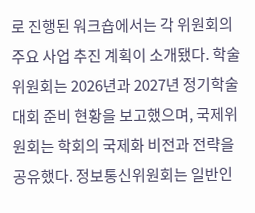로 진행된 워크숍에서는 각 위원회의 주요 사업 추진 계획이 소개됐다. 학술위원회는 2026년과 2027년 정기학술대회 준비 현황을 보고했으며, 국제위원회는 학회의 국제화 비전과 전략을 공유했다. 정보통신위원회는 일반인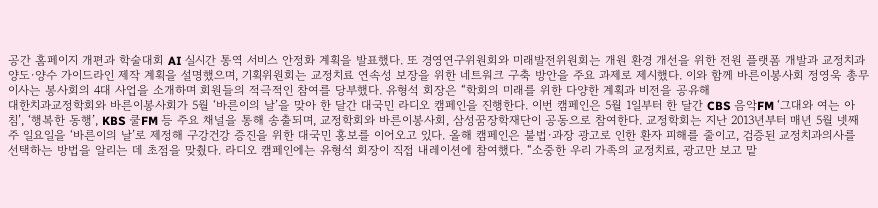공간 홈페이지 개편과 학술대회 AI 실시간 통역 서비스 안정화 계획을 발표했다. 또 경영연구위원회와 미래발전위원회는 개원 환경 개선을 위한 전원 플랫폼 개발과 교정치과 양도·양수 가이드라인 제작 계획을 설명했으며, 기획위원회는 교정치료 연속성 보장을 위한 네트워크 구축 방안을 주요 과제로 제시했다. 이와 함께 바른이봉사회 정영욱 총무이사는 봉사회의 4대 사업을 소개하며 회원들의 적극적인 참여를 당부했다. 유형석 회장은 “학회의 미래를 위한 다양한 계획과 비전을 공유해
대한치과교정학회와 바른이봉사회가 5월 ‘바른이의 날’을 맞아 한 달간 대국민 라디오 캠페인을 진행한다. 이번 캠페인은 5월 1일부터 한 달간 CBS 음악FM ‘그대와 여는 아침’, ‘행복한 동행’, KBS 쿨FM 등 주요 채널을 통해 송출되며, 교정학회와 바른이봉사회, 삼성꿈장학재단이 공동으로 참여한다. 교정학회는 지난 2013년부터 매년 5월 넷째 주 일요일을 ‘바른이의 날’로 제정해 구강건강 증진을 위한 대국민 홍보를 이어오고 있다. 올해 캠페인은 불법·과장 광고로 인한 환자 피해를 줄이고, 검증된 교정치과의사를 선택하는 방법을 알리는 데 초점을 맞췄다. 라디오 캠페인에는 유형석 회장이 직접 내레이션에 참여했다. “소중한 우리 가족의 교정치료, 광고만 보고 맡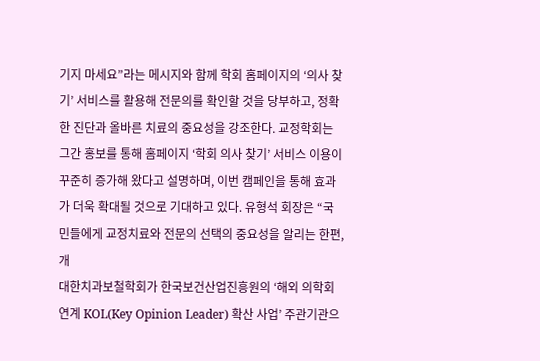기지 마세요”라는 메시지와 함께 학회 홈페이지의 ‘의사 찾기’ 서비스를 활용해 전문의를 확인할 것을 당부하고, 정확한 진단과 올바른 치료의 중요성을 강조한다. 교정학회는 그간 홍보를 통해 홈페이지 ‘학회 의사 찾기’ 서비스 이용이 꾸준히 증가해 왔다고 설명하며, 이번 캠페인을 통해 효과가 더욱 확대될 것으로 기대하고 있다. 유형석 회장은 “국민들에게 교정치료와 전문의 선택의 중요성을 알리는 한편, 개
대한치과보철학회가 한국보건산업진흥원의 ‘해외 의학회 연계 KOL(Key Opinion Leader) 확산 사업’ 주관기관으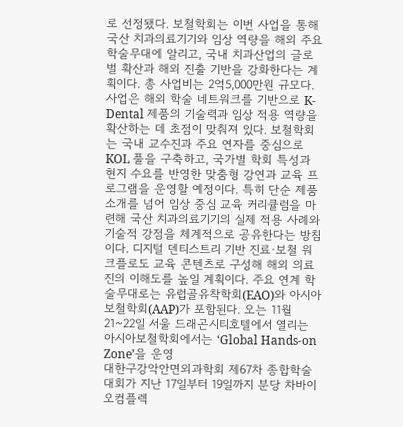로 선정됐다. 보철학회는 이번 사업을 통해 국산 치과의료기기와 임상 역량을 해외 주요 학술무대에 알리고, 국내 치과산업의 글로벌 확산과 해외 진출 기반을 강화한다는 계획이다. 총 사업비는 2억5,000만원 규모다. 사업은 해외 학술 네트워크를 기반으로 K-Dental 제품의 기술력과 임상 적용 역량을 확산하는 데 초점이 맞춰져 있다. 보철학회는 국내 교수진과 주요 연자를 중심으로 KOL 풀을 구축하고, 국가별 학회 특성과 현지 수요를 반영한 맞춤형 강연과 교육 프로그램을 운영할 예정이다. 특히 단순 제품 소개를 넘어 임상 중심 교육 커리큘럼을 마련해 국산 치과의료기기의 실제 적용 사례와 기술적 강점을 체계적으로 공유한다는 방침이다. 디지털 덴티스트리 기반 진료·보철 워크플로도 교육 콘텐츠로 구성해 해외 의료진의 이해도를 높일 계획이다. 주요 연계 학술무대로는 유럽골유착학회(EAO)와 아시아보철학회(AAP)가 포함된다. 오는 11월 21~22일 서울 드래곤시티호텔에서 열리는 아시아보철학회에서는 ‘Global Hands-on Zone’을 운영
대한구강악안면외과학회 제67차 종합학술대회가 지난 17일부터 19일까지 분당 차바이오컴플렉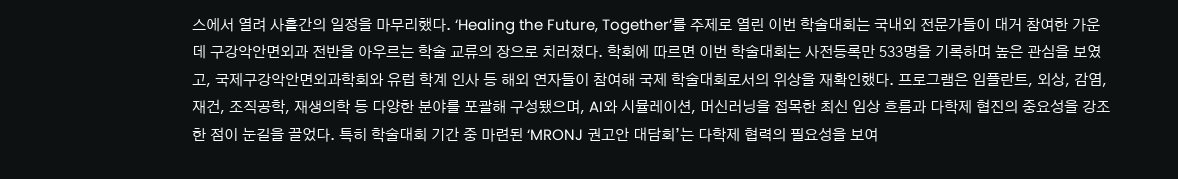스에서 열려 사흘간의 일정을 마무리했다. ‘Healing the Future, Together’를 주제로 열린 이번 학술대회는 국내외 전문가들이 대거 참여한 가운데 구강악안면외과 전반을 아우르는 학술 교류의 장으로 치러졌다. 학회에 따르면 이번 학술대회는 사전등록만 533명을 기록하며 높은 관심을 보였고, 국제구강악안면외과학회와 유럽 학계 인사 등 해외 연자들이 참여해 국제 학술대회로서의 위상을 재확인했다. 프로그램은 임플란트, 외상, 감염, 재건, 조직공학, 재생의학 등 다양한 분야를 포괄해 구성됐으며, AI와 시뮬레이션, 머신러닝을 접목한 최신 임상 흐름과 다학제 협진의 중요성을 강조한 점이 눈길을 끌었다. 특히 학술대회 기간 중 마련된 ‘MRONJ 권고안 대담회’는 다학제 협력의 필요성을 보여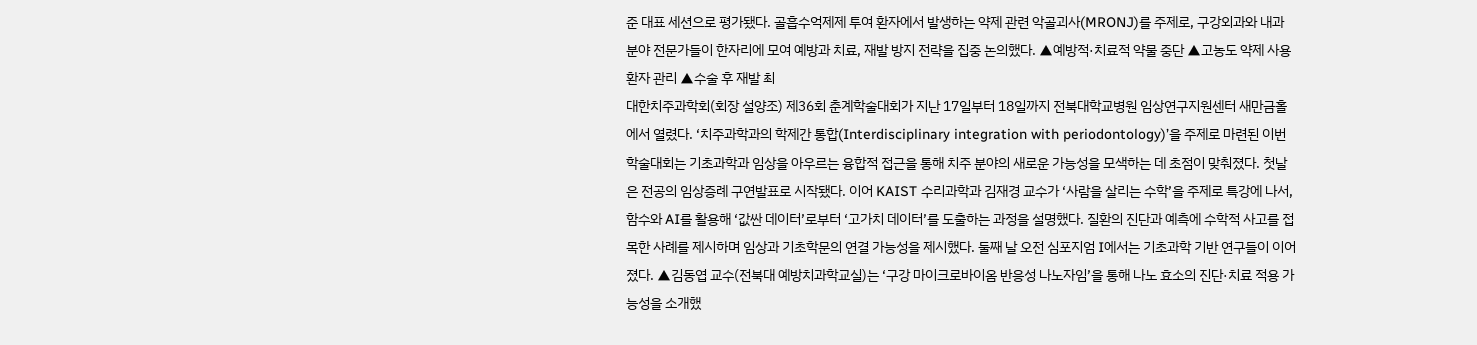준 대표 세션으로 평가됐다. 골흡수억제제 투여 환자에서 발생하는 약제 관련 악골괴사(MRONJ)를 주제로, 구강외과와 내과 분야 전문가들이 한자리에 모여 예방과 치료, 재발 방지 전략을 집중 논의했다. ▲예방적·치료적 약물 중단 ▲고농도 약제 사용 환자 관리 ▲수술 후 재발 최
대한치주과학회(회장 설양조) 제36회 춘계학술대회가 지난 17일부터 18일까지 전북대학교병원 임상연구지원센터 새만금홀에서 열렸다. ‘치주과학과의 학제간 통합(Interdisciplinary integration with periodontology)’을 주제로 마련된 이번 학술대회는 기초과학과 임상을 아우르는 융합적 접근을 통해 치주 분야의 새로운 가능성을 모색하는 데 초점이 맞춰졌다. 첫날은 전공의 임상증례 구연발표로 시작됐다. 이어 KAIST 수리과학과 김재경 교수가 ‘사람을 살리는 수학’을 주제로 특강에 나서, 함수와 AI를 활용해 ‘값싼 데이터’로부터 ‘고가치 데이터’를 도출하는 과정을 설명했다. 질환의 진단과 예측에 수학적 사고를 접목한 사례를 제시하며 임상과 기초학문의 연결 가능성을 제시했다. 둘째 날 오전 심포지엄 I에서는 기초과학 기반 연구들이 이어졌다. ▲김동엽 교수(전북대 예방치과학교실)는 ‘구강 마이크로바이옴 반응성 나노자임’을 통해 나노 효소의 진단·치료 적용 가능성을 소개했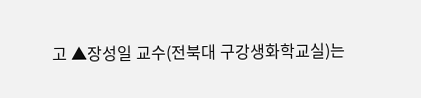고 ▲장성일 교수(전북대 구강생화학교실)는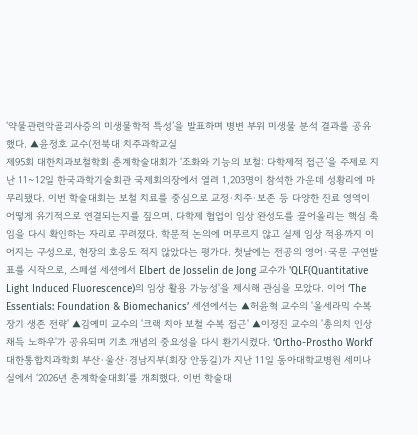‘약물관련악골괴사증의 미생물학적 특성’을 발표하며 병변 부위 미생물 분석 결과를 공유했다. ▲윤정호 교수(전북대 치주과학교실
제95회 대한치과보철학회 춘계학술대회가 ‘조화와 기능의 보철: 다학제적 접근’을 주제로 지난 11~12일 한국과학기술회관 국제회의장에서 열려 1,203명이 참석한 가운데 성황리에 마무리됐다. 이번 학술대회는 보철 치료를 중심으로 교정·치주·보존 등 다양한 진료 영역이 어떻게 유기적으로 연결되는지를 짚으며, 다학제 협업이 임상 완성도를 끌어올리는 핵심 축임을 다시 확인하는 자리로 꾸려졌다. 학문적 논의에 머무르지 않고 실제 임상 적용까지 이어지는 구성으로, 현장의 호응도 적지 않았다는 평가다. 첫날에는 전공의 영어·국문 구연발표를 시작으로, 스페셜 세션에서 Elbert de Josselin de Jong 교수가 'QLF(Quantitative Light Induced Fluorescence)의 임상 활용 가능성'을 제시해 관심을 모았다. 이어 ‘The Essentials: Foundation & Biomechanics’ 세션에서는 ▲허윤혁 교수의 '올세라믹 수복 장기 생존 전략' ▲김예미 교수의 '크랙 치아 보철 수복 접근' ▲이정진 교수의 '총의치 인상채득 노하우'가 공유되며 기초 개념의 중요성을 다시 환기시켰다. ‘Ortho-Prostho Workf
대한통합치과학회 부산·울산·경남지부(회장 안동길)가 지난 11일 동아대학교병원 세미나실에서 ‘2026년 춘계학술대회’를 개최했다. 이번 학술대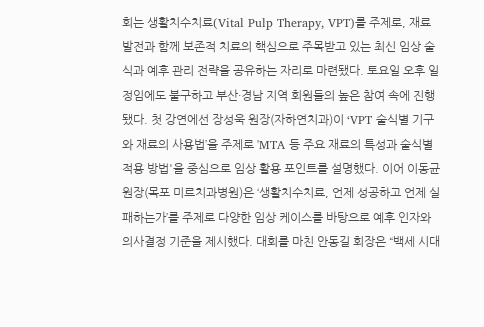회는 생활치수치료(Vital Pulp Therapy, VPT)를 주제로, 재료 발전과 함께 보존적 치료의 핵심으로 주목받고 있는 최신 임상 술식과 예후 관리 전략을 공유하는 자리로 마련됐다. 토요일 오후 일정임에도 불구하고 부산·경남 지역 회원들의 높은 참여 속에 진행됐다. 첫 강연에선 장성욱 원장(자하연치과)이 ‘VPT 술식별 기구와 재료의 사용법’을 주제로 'MTA 등 주요 재료의 특성과 술식별 적용 방법'을 중심으로 임상 활용 포인트를 설명했다. 이어 이동균 원장(목포 미르치과병원)은 ‘생활치수치료, 언제 성공하고 언제 실패하는가’를 주제로 다양한 임상 케이스를 바탕으로 예후 인자와 의사결정 기준을 제시했다. 대회를 마친 안동길 회장은 “백세 시대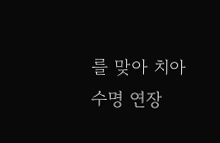를 맞아 치아 수명 연장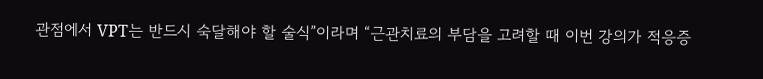관점에서 VPT는 반드시 숙달해야 할 술식”이라며 “근관치료의 부담을 고려할 때 이번 강의가 적응증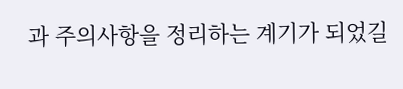과 주의사항을 정리하는 계기가 되었길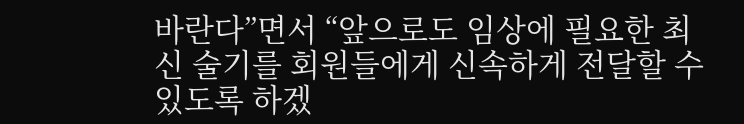바란다”면서 “앞으로도 임상에 필요한 최신 술기를 회원들에게 신속하게 전달할 수 있도록 하겠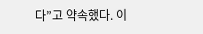다”고 약속했다. 이